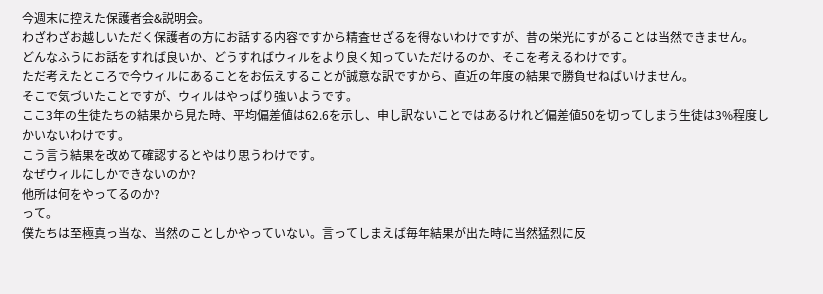今週末に控えた保護者会&説明会。
わざわざお越しいただく保護者の方にお話する内容ですから精査せざるを得ないわけですが、昔の栄光にすがることは当然できません。
どんなふうにお話をすれば良いか、どうすればウィルをより良く知っていただけるのか、そこを考えるわけです。
ただ考えたところで今ウィルにあることをお伝えすることが誠意な訳ですから、直近の年度の結果で勝負せねばいけません。
そこで気づいたことですが、ウィルはやっぱり強いようです。
ここ3年の生徒たちの結果から見た時、平均偏差値は62.6を示し、申し訳ないことではあるけれど偏差値50を切ってしまう生徒は3%程度しかいないわけです。
こう言う結果を改めて確認するとやはり思うわけです。
なぜウィルにしかできないのか?
他所は何をやってるのか?
って。
僕たちは至極真っ当な、当然のことしかやっていない。言ってしまえば毎年結果が出た時に当然猛烈に反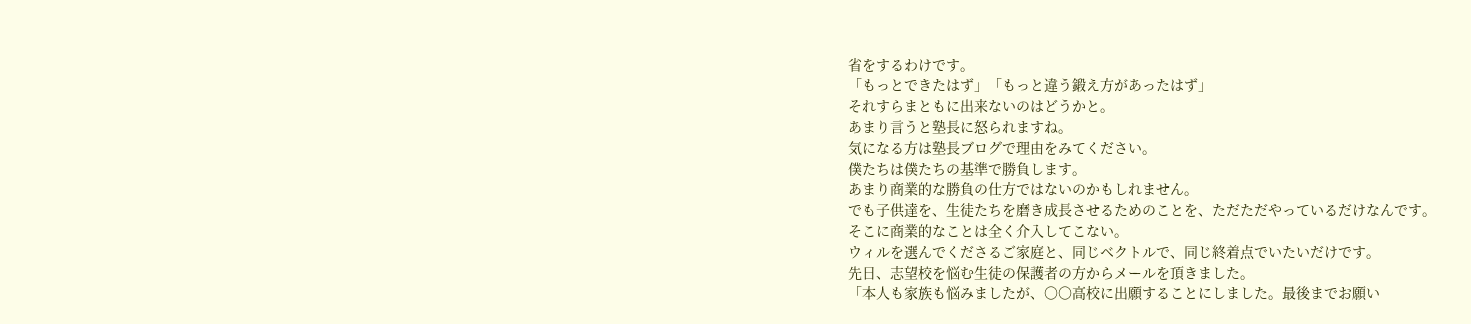省をするわけです。
「もっとできたはず」「もっと違う鍛え方があったはず」
それすらまともに出来ないのはどうかと。
あまり言うと塾長に怒られますね。
気になる方は塾長ブログで理由をみてください。
僕たちは僕たちの基準で勝負します。
あまり商業的な勝負の仕方ではないのかもしれません。
でも子供達を、生徒たちを磨き成長させるためのことを、ただただやっているだけなんです。
そこに商業的なことは全く介入してこない。
ウィルを選んでくださるご家庭と、同じベクトルで、同じ終着点でいたいだけです。
先日、志望校を悩む生徒の保護者の方からメールを頂きました。
「本人も家族も悩みましたが、〇〇高校に出願することにしました。最後までお願い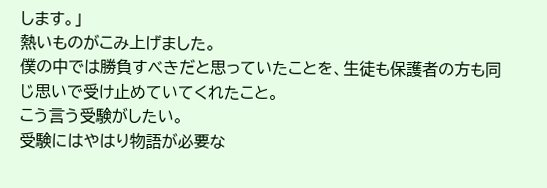します。」
熱いものがこみ上げました。
僕の中では勝負すべきだと思っていたことを、生徒も保護者の方も同じ思いで受け止めていてくれたこと。
こう言う受験がしたい。
受験にはやはり物語が必要な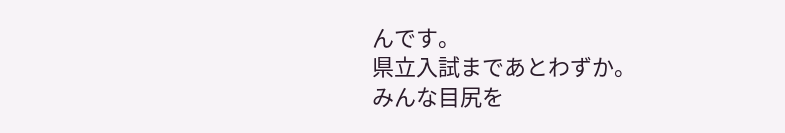んです。
県立入試まであとわずか。
みんな目尻を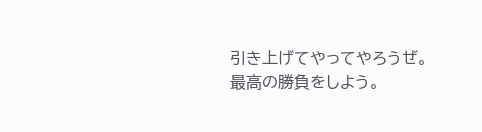引き上げてやってやろうぜ。
最高の勝負をしよう。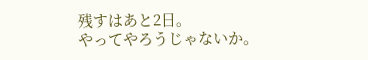残すはあと2日。
やってやろうじゃないか。